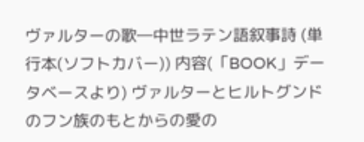ヴァルターの歌―中世ラテン語叙事詩 (単行本(ソフトカバー)) 内容(「BOOK」データベースより) ヴァルターとヒルトグンドのフン族のもとからの愛の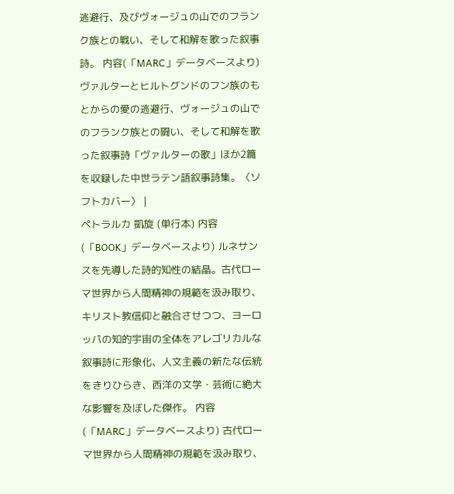逃避行、及びヴォージュの山でのフランク族との戦い、そして和解を歌った叙事詩。 内容(「MARC」データベースより) ヴァルターとヒルトグンドのフン族のもとからの愛の逃避行、ヴォージュの山でのフランク族との闘い、そして和解を歌った叙事詩「ヴァルターの歌」ほか2篇を収録した中世ラテン語叙事詩集。〈ソフトカバー〉 |
ペトラルカ 凱旋 (単行本) 内容(「BOOK」データベースより) ルネサンスを先導した詩的知性の結晶。古代ローマ世界から人間精神の規範を汲み取り、キリスト教信仰と融合させつつ、ヨーロッパの知的宇宙の全体をアレゴリカルな叙事詩に形象化、人文主義の新たな伝統をきりひらき、西洋の文学・芸術に絶大な影響を及ぼした傑作。 内容(「MARC」データベースより) 古代ローマ世界から人間精神の規範を汲み取り、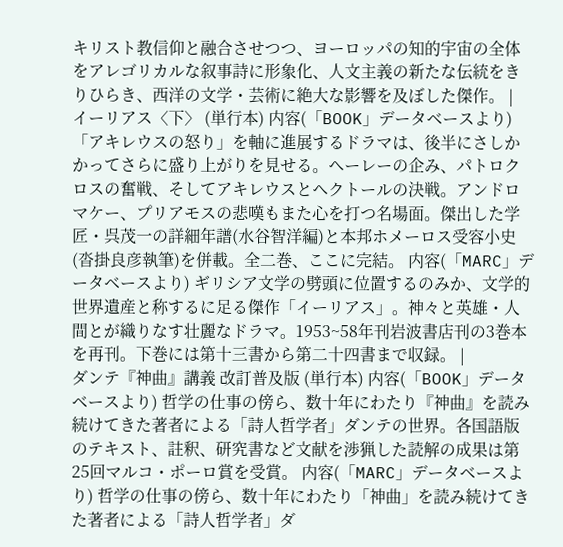キリスト教信仰と融合させつつ、ヨーロッパの知的宇宙の全体をアレゴリカルな叙事詩に形象化、人文主義の新たな伝統をきりひらき、西洋の文学・芸術に絶大な影響を及ぼした傑作。 |
イーリアス〈下〉 (単行本) 内容(「BOOK」データベースより) 「アキレウスの怒り」を軸に進展するドラマは、後半にさしかかってさらに盛り上がりを見せる。ヘーレーの企み、パトロクロスの奮戦、そしてアキレウスとヘクトールの決戦。アンドロマケー、プリアモスの悲嘆もまた心を打つ名場面。傑出した学匠・呉茂一の詳細年譜(水谷智洋編)と本邦ホメーロス受容小史(沓掛良彦執筆)を併載。全二巻、ここに完結。 内容(「MARC」データベースより) ギリシア文学の劈頭に位置するのみか、文学的世界遺産と称するに足る傑作「イーリアス」。神々と英雄・人間とが織りなす壮麗なドラマ。1953~58年刊岩波書店刊の3巻本を再刊。下巻には第十三書から第二十四書まで収録。 |
ダンテ『神曲』講義 改訂普及版 (単行本) 内容(「BOOK」データベースより) 哲学の仕事の傍ら、数十年にわたり『神曲』を読み続けてきた著者による「詩人哲学者」ダンテの世界。各国語版のテキスト、註釈、研究書など文献を渉猟した読解の成果は第25回マルコ・ポーロ賞を受賞。 内容(「MARC」データベースより) 哲学の仕事の傍ら、数十年にわたり「神曲」を読み続けてきた著者による「詩人哲学者」ダ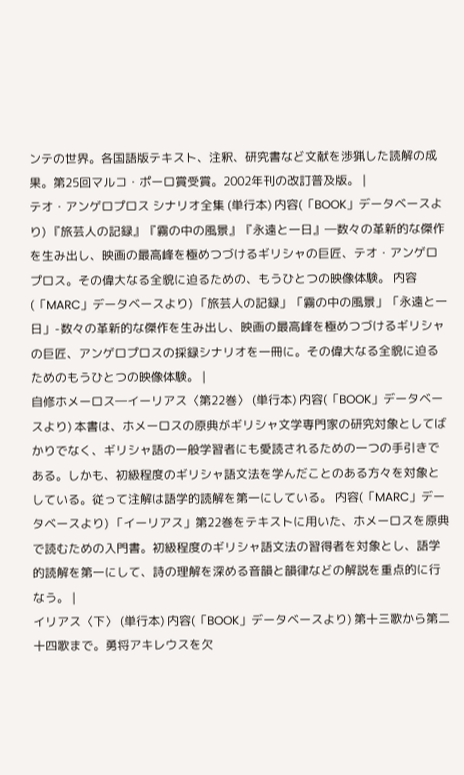ンテの世界。各国語版テキスト、注釈、研究書など文献を渉猟した読解の成果。第25回マルコ・ポーロ賞受賞。2002年刊の改訂普及版。 |
テオ・アンゲロプロス シナリオ全集 (単行本) 内容(「BOOK」データベースより) 『旅芸人の記録』『霧の中の風景』『永遠と一日』―数々の革新的な傑作を生み出し、映画の最高峰を極めつづけるギリシャの巨匠、テオ・アンゲロプロス。その偉大なる全貌に迫るための、もうひとつの映像体験。 内容(「MARC」データベースより) 「旅芸人の記録」「霧の中の風景」「永遠と一日」-数々の革新的な傑作を生み出し、映画の最高峰を極めつづけるギリシャの巨匠、アンゲロプロスの採録シナリオを一冊に。その偉大なる全貌に迫るためのもうひとつの映像体験。 |
自修ホメーロス―イーリアス〈第22巻〉 (単行本) 内容(「BOOK」データベースより) 本書は、ホメーロスの原典がギリシャ文学専門家の研究対象としてばかりでなく、ギリシャ語の一般学習者にも愛読されるための一つの手引きである。しかも、初級程度のギリシャ語文法を学んだことのある方々を対象としている。従って注解は語学的読解を第一にしている。 内容(「MARC」データベースより) 「イーリアス」第22巻をテキストに用いた、ホメーロスを原典で読むための入門書。初級程度のギリシャ語文法の習得者を対象とし、語学的読解を第一にして、詩の理解を深める音韻と韻律などの解説を重点的に行なう。 |
イリアス〈下〉 (単行本) 内容(「BOOK」データベースより) 第十三歌から第二十四歌まで。勇将アキレウスを欠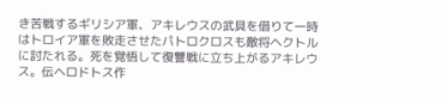き苦戦するギリシア軍、アキレウスの武具を借りて一時はトロイア軍を敗走させたパトロクロスも敵将ヘクトルに討たれる。死を覚悟して復讐戦に立ち上がるアキレウス。伝ヘロドトス作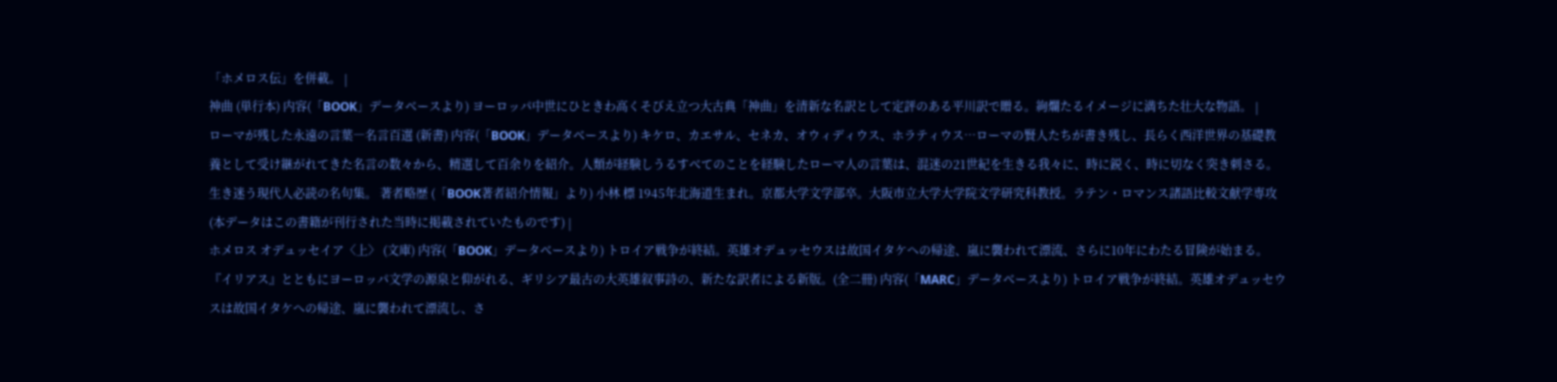「ホメロス伝」を併載。 |
神曲 (単行本) 内容(「BOOK」データベースより) ヨーロッパ中世にひときわ高くそびえ立つ大古典「神曲」を清新な名訳として定評のある平川訳で贈る。絢爛たるイメージに満ちた壮大な物語。 |
ローマが残した永遠の言葉―名言百選 (新書) 内容(「BOOK」データベースより) キケロ、カエサル、セネカ、オウィディウス、ホラティウス…ローマの賢人たちが書き残し、長らく西洋世界の基礎教養として受け継がれてきた名言の数々から、精選して百余りを紹介。人類が経験しうるすべてのことを経験したローマ人の言葉は、混迷の21世紀を生きる我々に、時に鋭く、時に切なく突き刺さる。生き迷う現代人必読の名句集。 著者略歴 (「BOOK著者紹介情報」より) 小林 標 1945年北海道生まれ。京都大学文学部卒。大阪市立大学大学院文学研究科教授。ラテン・ロマンス諸語比較文献学専攻(本データはこの書籍が刊行された当時に掲載されていたものです) |
ホメロス オデュッセイア〈上〉 (文庫) 内容(「BOOK」データベースより) トロイア戦争が終結。英雄オデュッセウスは故国イタケへの帰途、嵐に襲われて漂流、さらに10年にわたる冒険が始まる。『イリアス』とともにヨーロッパ文学の源泉と仰がれる、ギリシア最古の大英雄叙事詩の、新たな訳者による新版。(全二冊) 内容(「MARC」データベースより) トロイア戦争が終結。英雄オデュッセウスは故国イタケへの帰途、嵐に襲われて漂流し、さ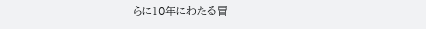らに10年にわたる冒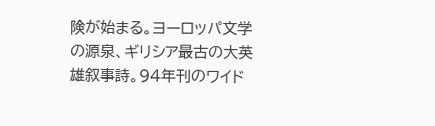険が始まる。ヨーロッパ文学の源泉、ギリシア最古の大英雄叙事詩。94年刊のワイド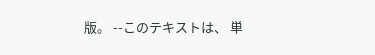版。 --このテキストは、 単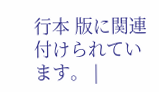行本 版に関連付けられています。 |